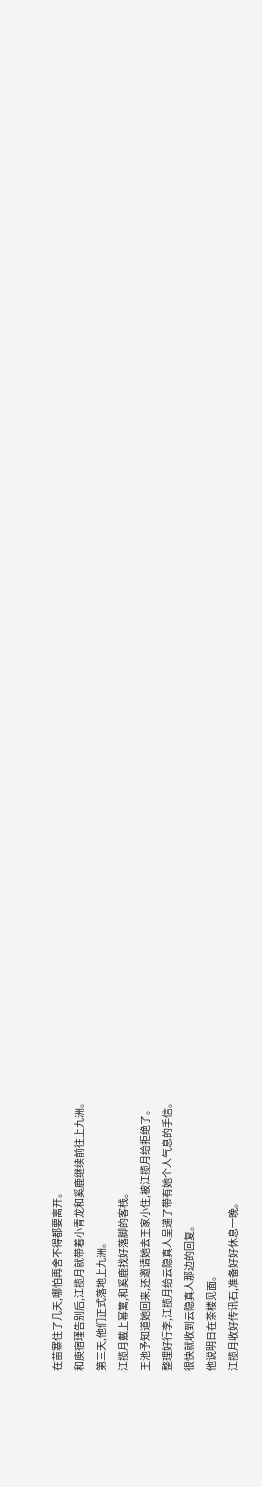在苗寨住了几天,哪怕再舍不得都要离开。
和庾宿瑾告别后,江揽月就带着小青龙和奚鹿继续前往上九洲。
第三天,他们正式落地上九洲。
江揽月戴上幂篱,和奚鹿找好落脚的客栈。
王池予知道她回来,还邀请她去王家小住,被江揽月给拒绝了。
整理好行李,江揽月给云隐真人呈递了带有她个人气息的手信。
很快就收到云隐真人那边的回复。
他说明日在茶楼见面。
江揽月收好传讯石,准备好好休息一晚。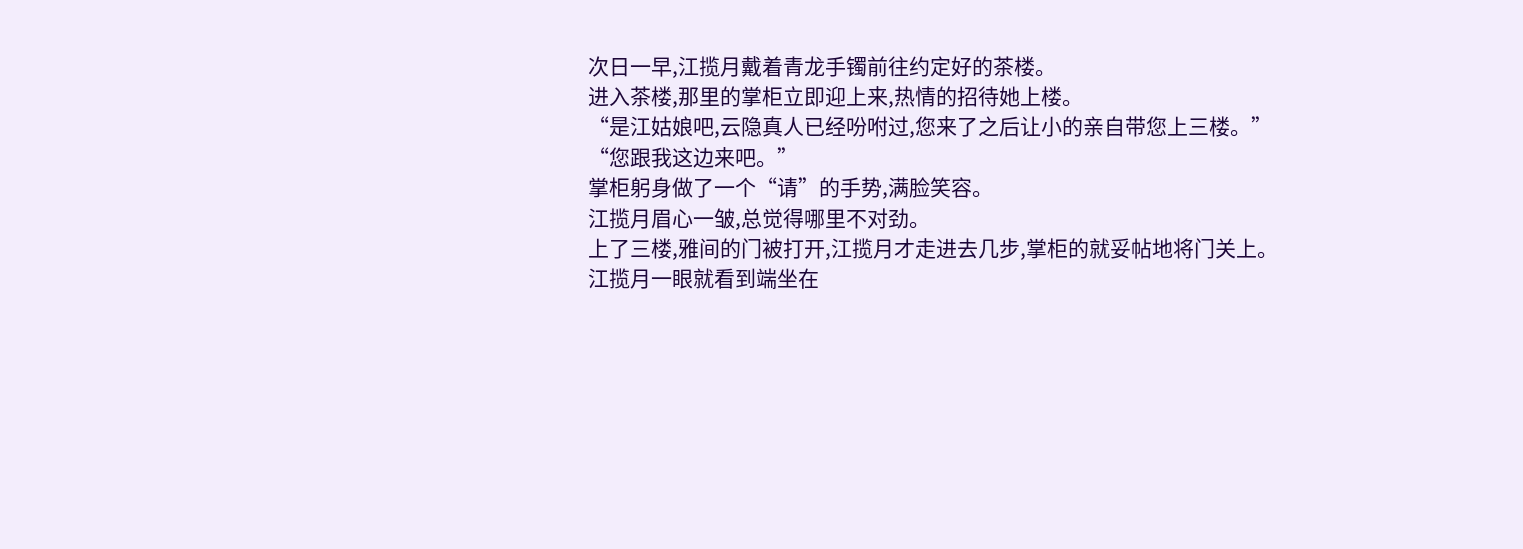次日一早,江揽月戴着青龙手镯前往约定好的茶楼。
进入茶楼,那里的掌柜立即迎上来,热情的招待她上楼。
“是江姑娘吧,云隐真人已经吩咐过,您来了之后让小的亲自带您上三楼。”
“您跟我这边来吧。”
掌柜躬身做了一个“请”的手势,满脸笑容。
江揽月眉心一皱,总觉得哪里不对劲。
上了三楼,雅间的门被打开,江揽月才走进去几步,掌柜的就妥帖地将门关上。
江揽月一眼就看到端坐在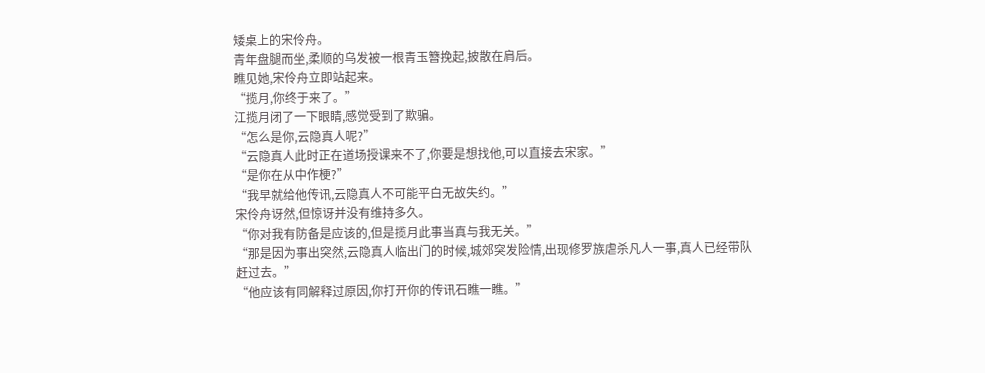矮桌上的宋伶舟。
青年盘腿而坐,柔顺的乌发被一根青玉簪挽起,披散在肩后。
瞧见她,宋伶舟立即站起来。
“揽月,你终于来了。”
江揽月闭了一下眼睛,感觉受到了欺骗。
“怎么是你,云隐真人呢?”
“云隐真人此时正在道场授课来不了,你要是想找他,可以直接去宋家。”
“是你在从中作梗?”
“我早就给他传讯,云隐真人不可能平白无故失约。”
宋伶舟讶然,但惊讶并没有维持多久。
“你对我有防备是应该的,但是揽月此事当真与我无关。”
“那是因为事出突然,云隐真人临出门的时候,城郊突发险情,出现修罗族虐杀凡人一事,真人已经带队赶过去。”
“他应该有同解释过原因,你打开你的传讯石瞧一瞧。”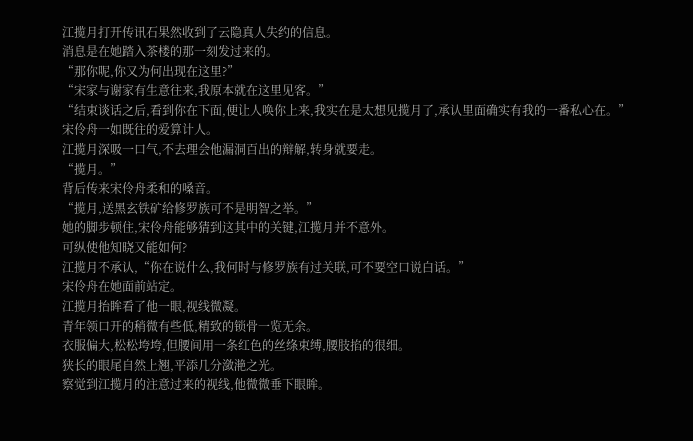江揽月打开传讯石果然收到了云隐真人失约的信息。
消息是在她踏入茶楼的那一刻发过来的。
“那你呢,你又为何出现在这里?”
“宋家与谢家有生意往来,我原本就在这里见客。”
“结束谈话之后,看到你在下面,便让人唤你上来,我实在是太想见揽月了,承认里面确实有我的一番私心在。”
宋伶舟一如既往的爱算计人。
江揽月深吸一口气,不去理会他漏洞百出的辩解,转身就要走。
“揽月。”
背后传来宋伶舟柔和的嗓音。
“揽月,送黑玄铁矿给修罗族可不是明智之举。”
她的脚步顿住,宋伶舟能够猜到这其中的关键,江揽月并不意外。
可纵使他知晓又能如何?
江揽月不承认,“你在说什么,我何时与修罗族有过关联,可不要空口说白话。”
宋伶舟在她面前站定。
江揽月抬眸看了他一眼,视线微凝。
青年领口开的稍微有些低,精致的锁骨一览无余。
衣服偏大,松松垮垮,但腰间用一条红色的丝绦束缚,腰肢掐的很细。
狭长的眼尾自然上翘,平添几分潋滟之光。
察觉到江揽月的注意过来的视线,他微微垂下眼眸。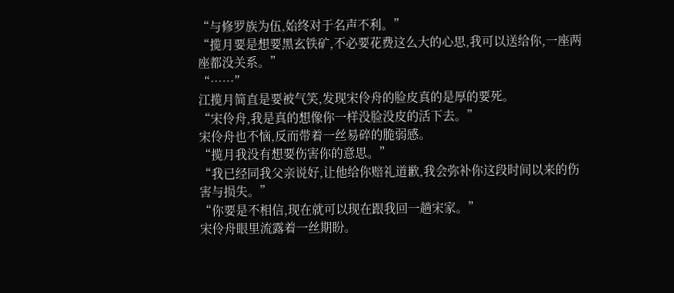“与修罗族为伍,始终对于名声不利。”
“揽月要是想要黑玄铁矿,不必要花费这么大的心思,我可以送给你,一座两座都没关系。”
“……”
江揽月简直是要被气笑,发现宋伶舟的脸皮真的是厚的要死。
“宋伶舟,我是真的想像你一样没脸没皮的活下去。”
宋伶舟也不恼,反而带着一丝易碎的脆弱感。
“揽月我没有想要伤害你的意思。”
“我已经同我父亲说好,让他给你赔礼道歉,我会弥补你这段时间以来的伤害与损失。”
“你要是不相信,现在就可以现在跟我回一趟宋家。”
宋伶舟眼里流露着一丝期盼。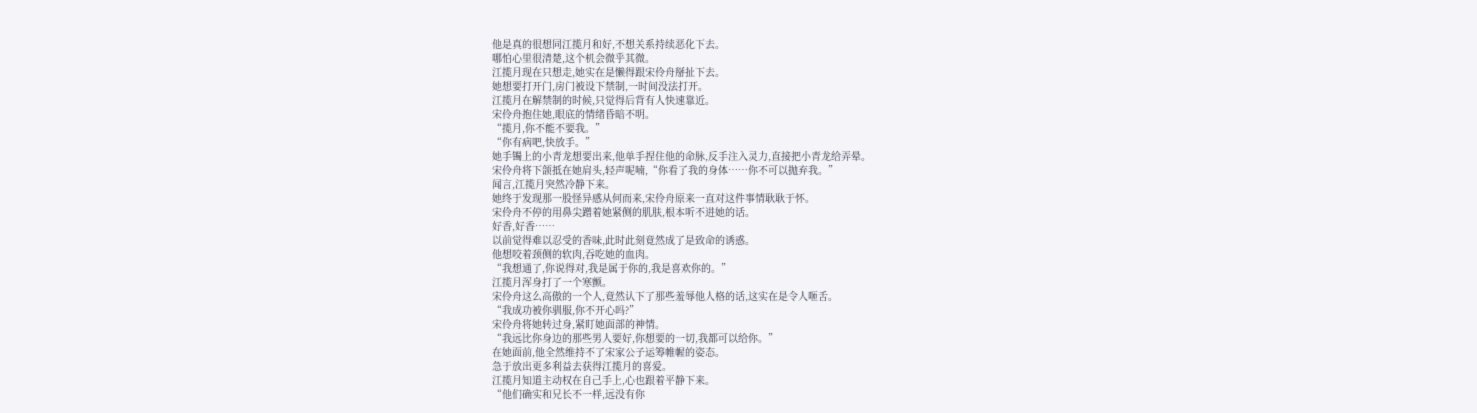他是真的很想同江揽月和好,不想关系持续恶化下去。
哪怕心里很清楚,这个机会微乎其微。
江揽月现在只想走,她实在是懒得跟宋伶舟掰扯下去。
她想要打开门,房门被设下禁制,一时间没法打开。
江揽月在解禁制的时候,只觉得后背有人快速靠近。
宋伶舟抱住她,眼底的情绪昏暗不明。
“揽月,你不能不要我。”
“你有病吧,快放手。”
她手镯上的小青龙想要出来,他单手捏住他的命脉,反手注入灵力,直接把小青龙给弄晕。
宋伶舟将下颌抵在她肩头,轻声呢喃,“你看了我的身体……你不可以抛弃我。”
闻言,江揽月突然冷静下来。
她终于发现那一股怪异感从何而来,宋伶舟原来一直对这件事情耿耿于怀。
宋伶舟不停的用鼻尖蹭着她紧侧的肌肤,根本听不进她的话。
好香,好香……
以前觉得难以忍受的香味,此时此刻竟然成了是致命的诱惑。
他想咬着颈侧的软肉,吞吃她的血肉。
“我想通了,你说得对,我是属于你的,我是喜欢你的。”
江揽月浑身打了一个寒颤。
宋伶舟这么高傲的一个人,竟然认下了那些羞辱他人格的话,这实在是令人咂舌。
“我成功被你驯服,你不开心吗?”
宋伶舟将她转过身,紧盯她面部的神情。
“我远比你身边的那些男人要好,你想要的一切,我都可以给你。”
在她面前,他全然维持不了宋家公子运筹帷幄的姿态。
急于放出更多利益去获得江揽月的喜爱。
江揽月知道主动权在自己手上,心也跟着平静下来。
“他们确实和兄长不一样,远没有你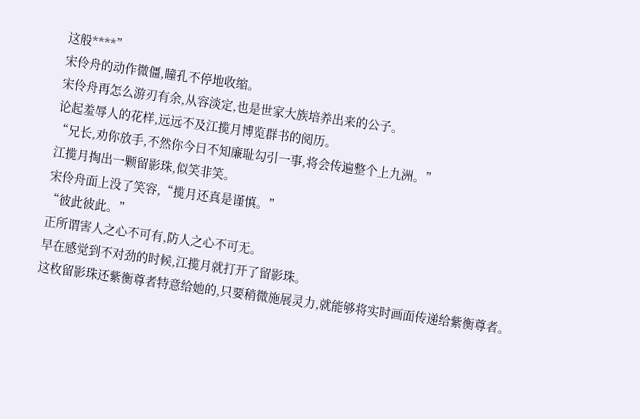这般****”
宋伶舟的动作微僵,瞳孔不停地收缩。
宋伶舟再怎么游刃有余,从容淡定,也是世家大族培养出来的公子。
论起羞辱人的花样,远远不及江揽月博览群书的阅历。
“兄长,劝你放手,不然你今日不知廉耻勾引一事,将会传遍整个上九洲。”
江揽月掏出一颗留影珠,似笑非笑。
宋伶舟面上没了笑容,“揽月还真是谨慎。”
“彼此彼此。”
正所谓害人之心不可有,防人之心不可无。
早在感觉到不对劲的时候,江揽月就打开了留影珠。
这枚留影珠还紫衡尊者特意给她的,只要稍微施展灵力,就能够将实时画面传递给紫衡尊者。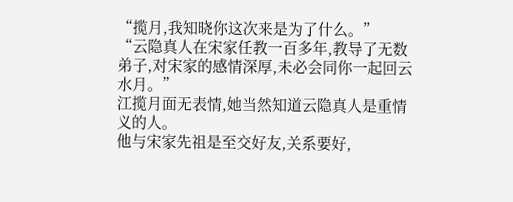“揽月,我知晓你这次来是为了什么。”
“云隐真人在宋家任教一百多年,教导了无数弟子,对宋家的感情深厚,未必会同你一起回云水月。”
江揽月面无表情,她当然知道云隐真人是重情义的人。
他与宋家先祖是至交好友,关系要好,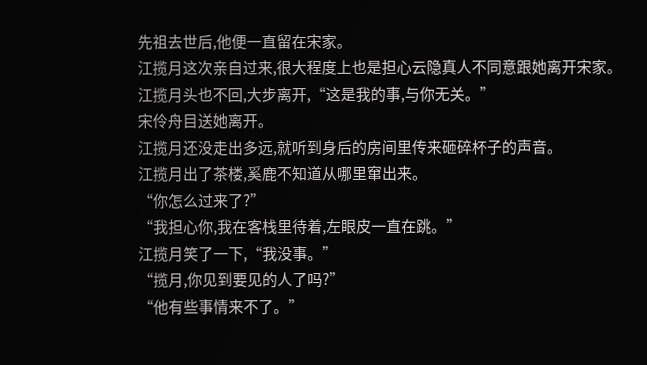先祖去世后,他便一直留在宋家。
江揽月这次亲自过来,很大程度上也是担心云隐真人不同意跟她离开宋家。
江揽月头也不回,大步离开,“这是我的事,与你无关。”
宋伶舟目送她离开。
江揽月还没走出多远,就听到身后的房间里传来砸碎杯子的声音。
江揽月出了茶楼,奚鹿不知道从哪里窜出来。
“你怎么过来了?”
“我担心你,我在客栈里待着,左眼皮一直在跳。”
江揽月笑了一下,“我没事。”
“揽月,你见到要见的人了吗?”
“他有些事情来不了。”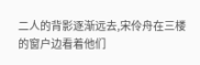二人的背影逐渐远去,宋伶舟在三楼的窗户边看着他们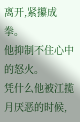离开,紧攥成拳。
他抑制不住心中的怒火。
凭什么他被江揽月厌恶的时候,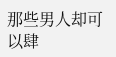那些男人却可以肆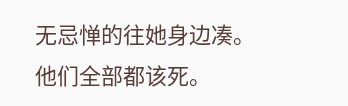无忌惮的往她身边凑。
他们全部都该死。